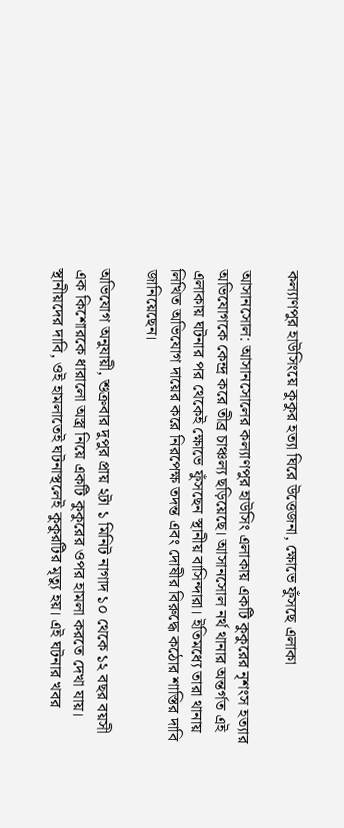কল্যাণপুর হাউসিংয়ে কুকুর হত্যা ঘিরে উত্তেজনা, ক্ষোভে ফুঁসছে এলাকা

আসানসোল: আসানসোলের কল্যাণপুর হাউসিং এলাকায় একটি কুকুরের নৃশংস হত্যার অভিযোগকে কেন্দ্র করে তীব্র চাঞ্চল্য ছড়িয়েছে। আসানসোল নর্থ থানার অন্তর্গত এই এলাকায় ঘটনার পর থেকেই ক্ষোভে ফুঁসছেন স্থানীয় বাসিন্দারা। ইতিমধ্যে তারা থানায় লিখিত অভিযোগ দায়ের করে নিরপেক্ষ তদন্ত এবং দোষীর বিরুদ্ধে কঠোর শাস্তির দাবি জানিয়েছেন।

অভিযোগ অনুযায়ী, শুক্রবার দুপুর প্রায় ২টা ১ মিনিট নাগাদ ১০ থেকে ১২ বছর বয়সী এক কিশোরকে ধারালো অস্ত্র নিয়ে একটি কুকুরের ওপর হামলা করতে দেখা যায়। স্থানীয়দের দাবি, ওই হামলাতেই ঘটনাস্থলেই কুকুরটির মৃত্যু হয়। এই ঘটনার খবর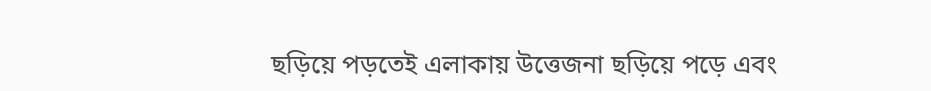ছড়িয়ে পড়তেই এলাকায় উত্তেজনা ছড়িয়ে পড়ে এবং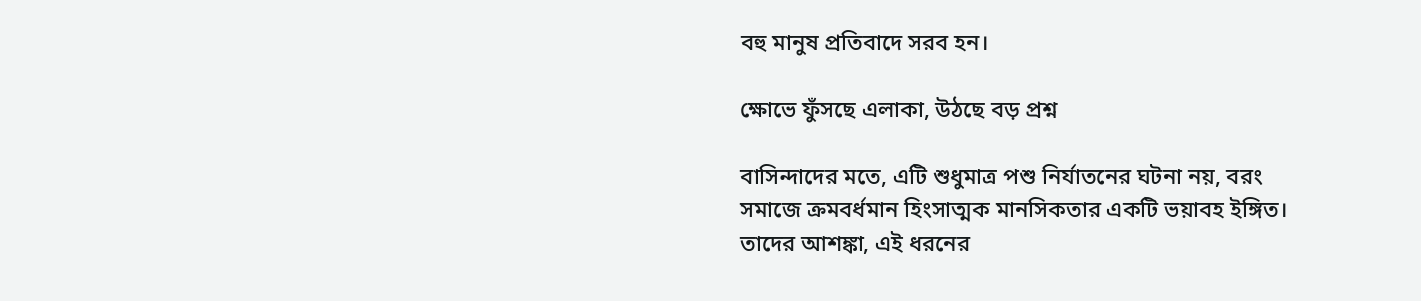বহু মানুষ প্রতিবাদে সরব হন।

ক্ষোভে ফুঁসছে এলাকা, উঠছে বড় প্রশ্ন

বাসিন্দাদের মতে, এটি শুধুমাত্র পশু নির্যাতনের ঘটনা নয়, বরং সমাজে ক্রমবর্ধমান হিংসাত্মক মানসিকতার একটি ভয়াবহ ইঙ্গিত। তাদের আশঙ্কা, এই ধরনের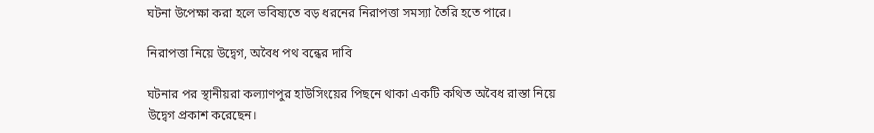ঘটনা উপেক্ষা করা হলে ভবিষ্যতে বড় ধরনের নিরাপত্তা সমস্যা তৈরি হতে পারে।

নিরাপত্তা নিয়ে উদ্বেগ, অবৈধ পথ বন্ধের দাবি

ঘটনার পর স্থানীয়রা কল্যাণপুর হাউসিংয়ের পিছনে থাকা একটি কথিত অবৈধ রাস্তা নিয়ে উদ্বেগ প্রকাশ করেছেন।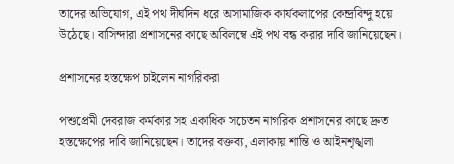তাদের অভিযোগ, এই পথ দীর্ঘদিন ধরে অসামাজিক কার্যকলাপের কেন্দ্রবিন্দু হয়ে উঠেছে। বাসিন্দারা প্রশাসনের কাছে অবিলম্বে এই পথ বন্ধ করার দাবি জানিয়েছেন।

প্রশাসনের হস্তক্ষেপ চাইলেন নাগরিকরা

পশুপ্রেমী দেবরাজ কর্মকার সহ একাধিক সচেতন নাগরিক প্রশাসনের কাছে দ্রুত হস্তক্ষেপের দাবি জানিয়েছেন। তাদের বক্তব্য, এলাকায় শান্তি ও আইনশৃঙ্খলা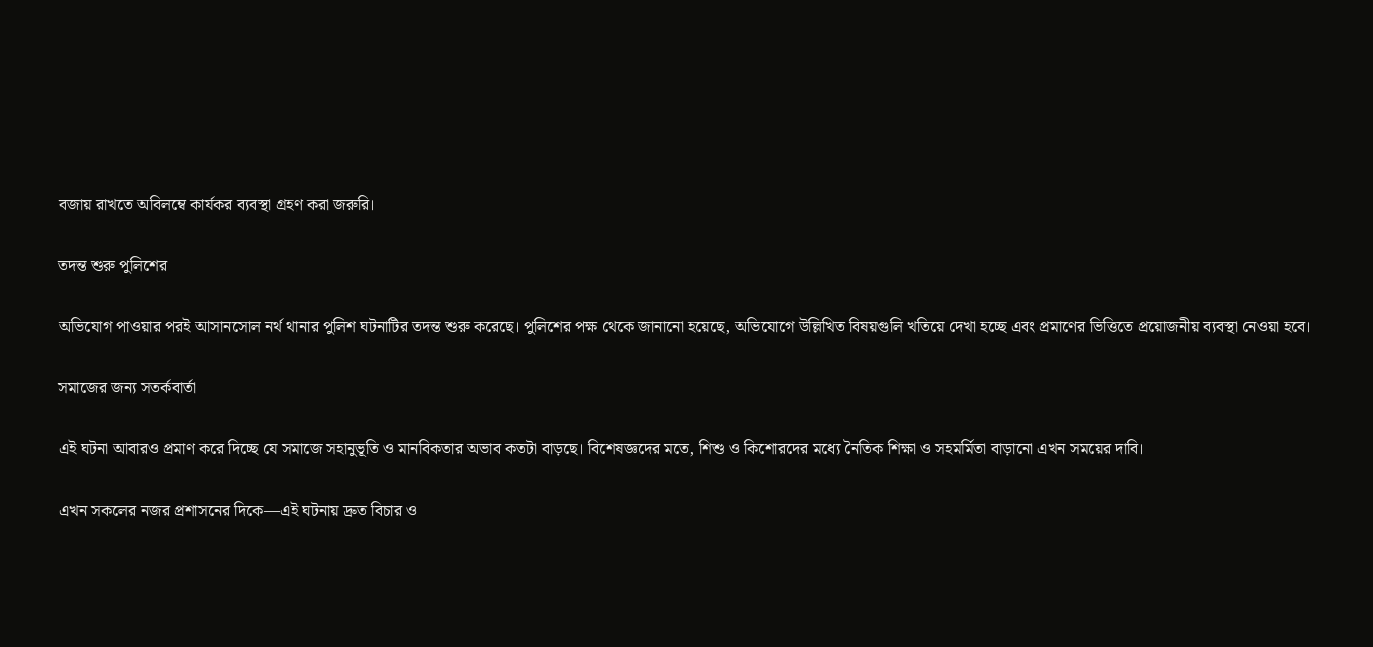বজায় রাখতে অবিলম্বে কার্যকর ব্যবস্থা গ্রহণ করা জরুরি।

তদন্ত শুরু পুলিশের

অভিযোগ পাওয়ার পরই আসানসোল নর্থ থানার পুলিশ ঘটনাটির তদন্ত শুরু করেছে। পুলিশের পক্ষ থেকে জানানো হয়েছে, অভিযোগে উল্লিখিত বিষয়গুলি খতিয়ে দেখা হচ্ছে এবং প্রমাণের ভিত্তিতে প্রয়োজনীয় ব্যবস্থা নেওয়া হবে।

সমাজের জন্য সতর্কবার্তা

এই ঘটনা আবারও প্রমাণ করে দিচ্ছে যে সমাজে সহানুভূতি ও মানবিকতার অভাব কতটা বাড়ছে। বিশেষজ্ঞদের মতে, শিশু ও কিশোরদের মধ্যে নৈতিক শিক্ষা ও সহমর্মিতা বাড়ানো এখন সময়ের দাবি।

এখন সকলের নজর প্রশাসনের দিকে—এই ঘটনায় দ্রুত বিচার ও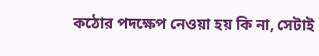কঠোর পদক্ষেপ নেওয়া হয় কি না, সেটাই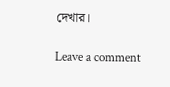দেখার।

Leave a comment